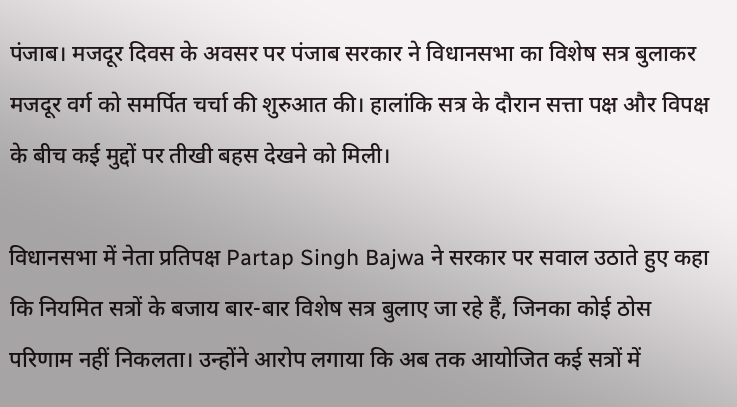पंजाब। मजदूर दिवस के अवसर पर पंजाब सरकार ने विधानसभा का विशेष सत्र बुलाकर मजदूर वर्ग को समर्पित चर्चा की शुरुआत की। हालांकि सत्र के दौरान सत्ता पक्ष और विपक्ष के बीच कई मुद्दों पर तीखी बहस देखने को मिली।

विधानसभा में नेता प्रतिपक्ष Partap Singh Bajwa ने सरकार पर सवाल उठाते हुए कहा कि नियमित सत्रों के बजाय बार-बार विशेष सत्र बुलाए जा रहे हैं, जिनका कोई ठोस परिणाम नहीं निकलता। उन्होंने आरोप लगाया कि अब तक आयोजित कई सत्रों में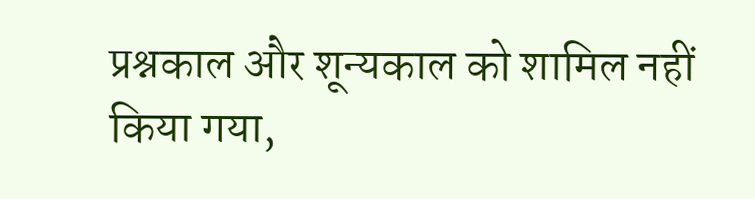प्रश्नकाल और शून्यकाल को शामिल नहीं किया गया,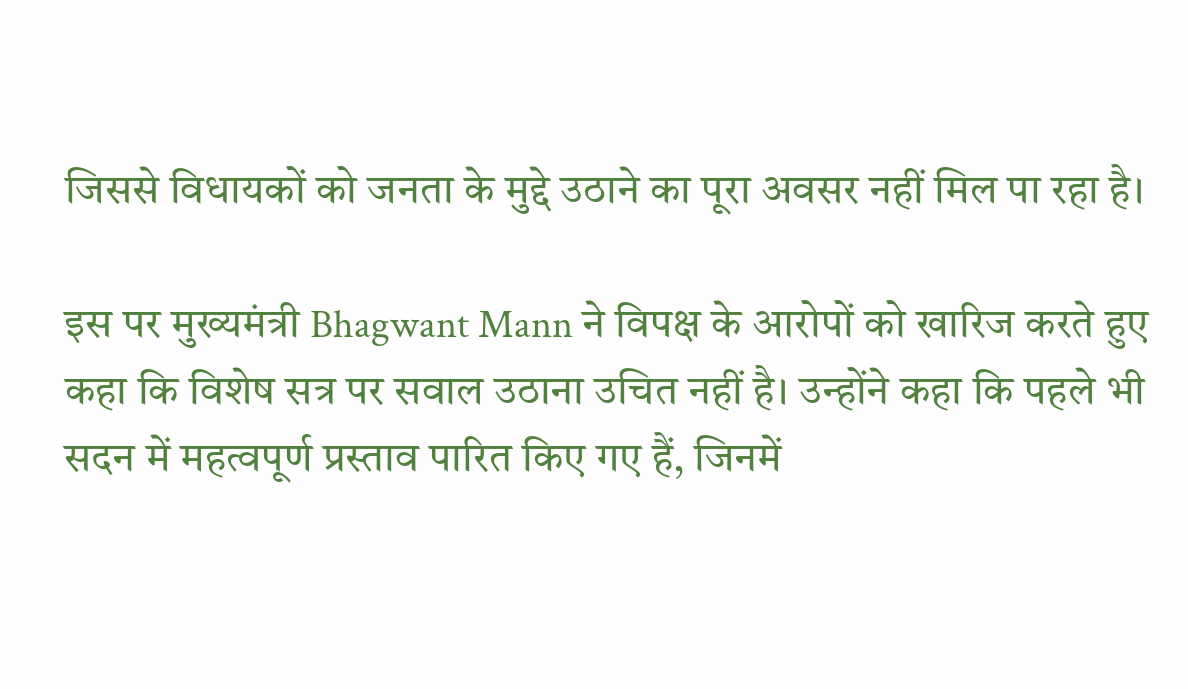जिससे विधायकों को जनता के मुद्दे उठाने का पूरा अवसर नहीं मिल पा रहा है।

इस पर मुख्यमंत्री Bhagwant Mann ने विपक्ष के आरोपों को खारिज करते हुए कहा कि विशेष सत्र पर सवाल उठाना उचित नहीं है। उन्होंने कहा कि पहले भी सदन में महत्वपूर्ण प्रस्ताव पारित किए गए हैं, जिनमें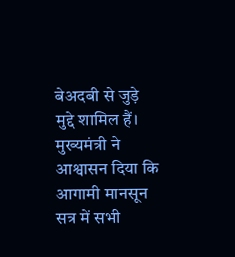बेअदबी से जुड़े मुद्दे शामिल हैं। मुख्यमंत्री ने आश्वासन दिया कि आगामी मानसून सत्र में सभी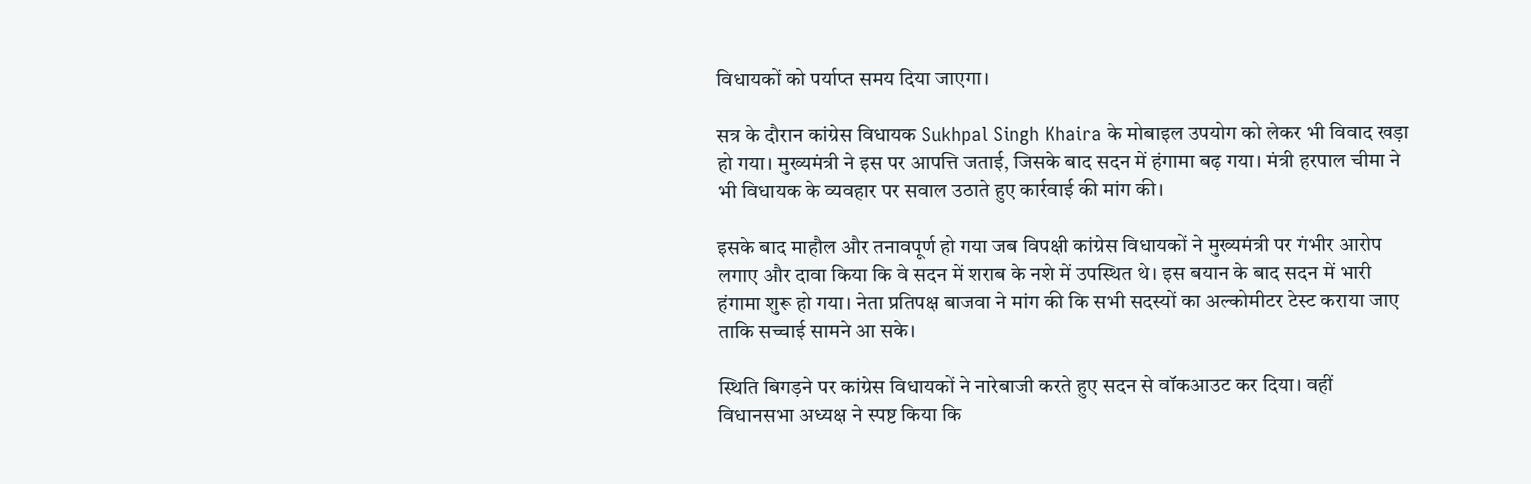विधायकों को पर्याप्त समय दिया जाएगा।

सत्र के दौरान कांग्रेस विधायक Sukhpal Singh Khaira के मोबाइल उपयोग को लेकर भी विवाद खड़ा हो गया। मुख्यमंत्री ने इस पर आपत्ति जताई, जिसके बाद सदन में हंगामा बढ़ गया। मंत्री हरपाल चीमा ने भी विधायक के व्यवहार पर सवाल उठाते हुए कार्रवाई की मांग की।

इसके बाद माहौल और तनावपूर्ण हो गया जब विपक्षी कांग्रेस विधायकों ने मुख्यमंत्री पर गंभीर आरोप लगाए और दावा किया कि वे सदन में शराब के नशे में उपस्थित थे। इस बयान के बाद सदन में भारी हंगामा शुरू हो गया। नेता प्रतिपक्ष बाजवा ने मांग की कि सभी सदस्यों का अल्कोमीटर टेस्ट कराया जाए ताकि सच्चाई सामने आ सके।

स्थिति बिगड़ने पर कांग्रेस विधायकों ने नारेबाजी करते हुए सदन से वॉकआउट कर दिया। वहीं विधानसभा अध्यक्ष ने स्पष्ट किया कि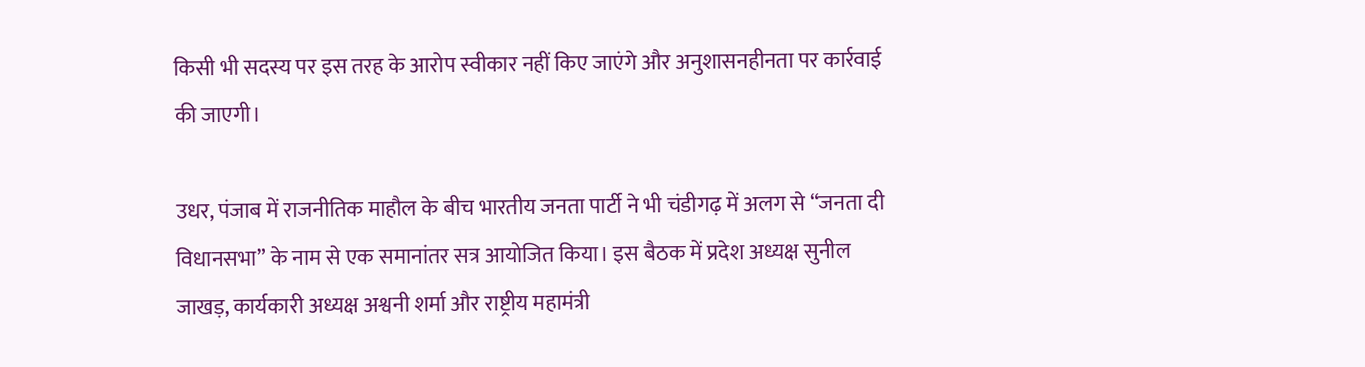किसी भी सदस्य पर इस तरह के आरोप स्वीकार नहीं किए जाएंगे और अनुशासनहीनता पर कार्रवाई की जाएगी।

उधर, पंजाब में राजनीतिक माहौल के बीच भारतीय जनता पार्टी ने भी चंडीगढ़ में अलग से “जनता दी विधानसभा” के नाम से एक समानांतर सत्र आयोजित किया। इस बैठक में प्रदेश अध्यक्ष सुनील जाखड़, कार्यकारी अध्यक्ष अश्वनी शर्मा और राष्ट्रीय महामंत्री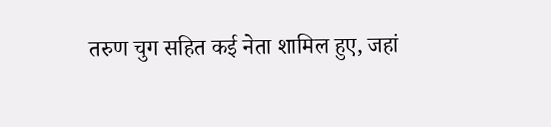तरुण चुग सहित कई नेता शामिल हुए, जहां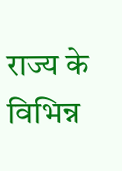राज्य के विभिन्न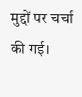मुद्दों पर चर्चा की गई।